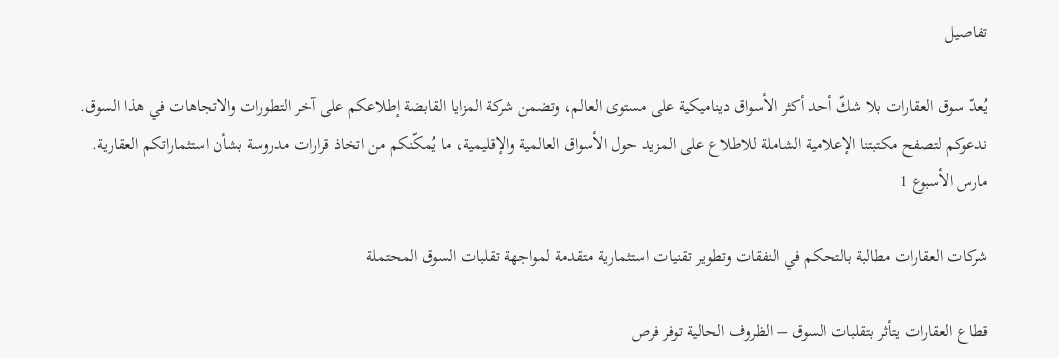تفاصيل

يُعدّ سوق العقارات بلا شكّ أحد أكثر الأسواق ديناميكية على مستوى العالم، وتضمن شركة المزايا القابضة إطلاعكم على آخر التطورات والاتجاهات في هذا السوق. ندعوكم لتصفح مكتبتنا الإعلامية الشاملة للاطلاع على المزيد حول الأسواق العالمية والإقليمية، ما يُمكّنكم من اتخاذ قرارات مدروسة بشأن استثماراتكم العقارية.
مارس الأسبوع 1

شركات العقارات مطالبة بالتحكم في النفقات وتطوير تقنيات استثمارية متقدمة لمواجهة تقلبات السوق المحتملة

قطاع العقارات يتأثر بتقلبات السوق – الظروف الحالية توفر فرص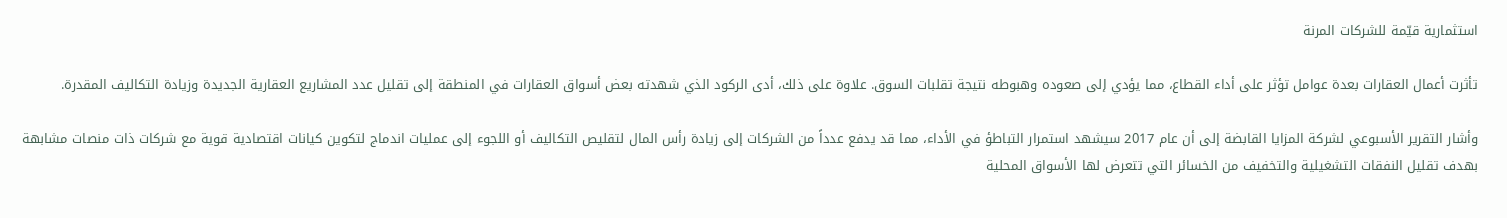استثمارية قيّمة للشركات المرنة

تأثرت أعمال العقارات بعدة عوامل تؤثر على أداء القطاع، مما يؤدي إلى صعوده وهبوطه نتيجة تقلبات السوق. علاوة على ذلك، أدى الركود الذي شهدته بعض أسواق العقارات في المنطقة إلى تقليل عدد المشاريع العقارية الجديدة وزيادة التكاليف المقدرة.

وأشار التقرير الأسبوعي لشركة المزايا القابضة إلى أن عام 2017 سيشهد استمرار التباطؤ في الأداء، مما قد يدفع عدداً من الشركات إلى زيادة رأس المال لتقليص التكاليف أو اللجوء إلى عمليات اندماج لتكوين كيانات اقتصادية قوية مع شركات ذات منصات مشابهة بهدف تقليل النفقات التشغيلية والتخفيف من الخسائر التي تتعرض لها الأسواق المحلية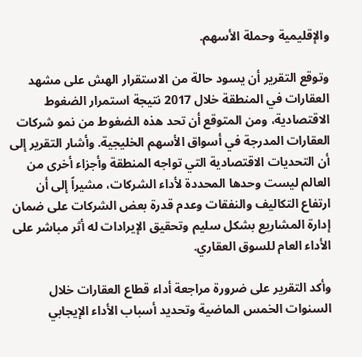والإقليمية وحملة الأسهم.

وتوقع التقرير أن يسود حالة من الاستقرار الهش على مشهد العقارات في المنطقة خلال 2017 نتيجة استمرار الضغوط الاقتصادية، ومن المتوقع أن تحد هذه الضغوط من نمو شركات العقارات المدرجة في أسواق الأسهم الخليجية. وأشار التقرير إلى أن التحديات الاقتصادية التي تواجه المنطقة وأجزاء أخرى من العالم ليست وحدها المحددة لأداء الشركات، مشيراً إلى أن ارتفاع التكاليف والنفقات وعدم قدرة بعض الشركات على ضمان إدارة المشاريع بشكل سليم وتحقيق الإيرادات له أثر مباشر على الأداء العام للسوق العقاري.

وأكد التقرير على ضرورة مراجعة أداء قطاع العقارات خلال السنوات الخمس الماضية وتحديد أسباب الأداء الإيجابي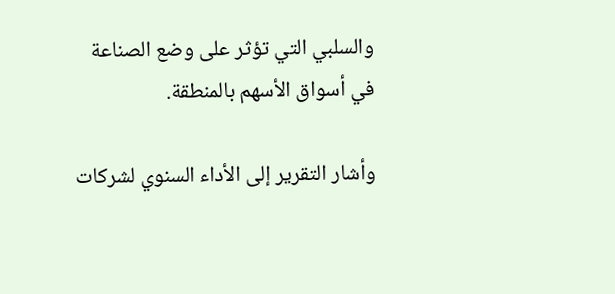والسلبي التي تؤثر على وضع الصناعة في أسواق الأسهم بالمنطقة.

وأشار التقرير إلى الأداء السنوي لشركات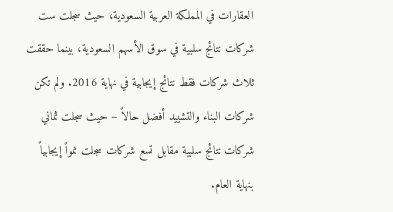العقارات في المملكة العربية السعودية، حيث سجلت ست شركات نتائج سلبية في سوق الأسهم السعودية، بينما حققت ثلاث شركات فقط نتائج إيجابية في نهاية 2016. ولم تكن شركات البناء والتشييد أفضل حالاً – حيث سجلت ثماني شركات نتائج سلبية مقابل تسع شركات سجلت نمواً إيجابياً بنهاية العام.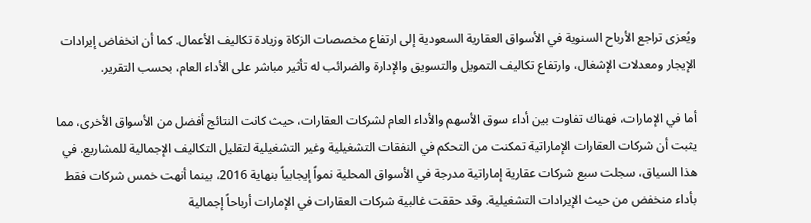ويُعزى تراجع الأرباح السنوية في الأسواق العقارية السعودية إلى ارتفاع مخصصات الزكاة وزيادة تكاليف الأعمال. كما أن انخفاض إيرادات الإيجار ومعدلات الإشغال، وارتفاع تكاليف التمويل والتسويق والإدارة والضرائب له تأثير مباشر على الأداء العام، بحسب التقرير.

أما في الإمارات، فهناك تفاوت بين أداء سوق الأسهم والأداء العام لشركات العقارات، حيث كانت النتائج أفضل من الأسواق الأخرى، مما يثبت أن شركات العقارات الإماراتية تمكنت من التحكم في النفقات التشغيلية وغير التشغيلية لتقليل التكاليف الإجمالية للمشاريع. في هذا السياق، سجلت سبع شركات عقارية إماراتية مدرجة في الأسواق المحلية نمواً إيجابياً بنهاية 2016، بينما أنهت خمس شركات فقط بأداء منخفض من حيث الإيرادات التشغيلية. وقد حققت غالبية شركات العقارات في الإمارات أرباحاً إجمالية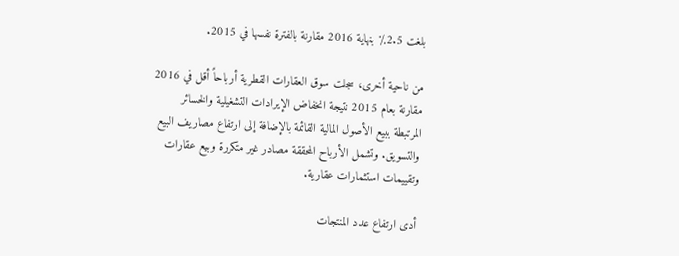بلغت 2.5٪ بنهاية 2016 مقارنة بالفترة نفسها في 2015.

من ناحية أخرى، سجلت سوق العقارات القطرية أرباحاً أقل في 2016 مقارنة بعام 2015 نتيجة انخفاض الإيرادات التشغيلية والخسائر المرتبطة ببيع الأصول المالية القائمة بالإضافة إلى ارتفاع مصاريف البيع والتسويق. وتشمل الأرباح المحققة مصادر غير متكررة وبيع عقارات وتقييمات استثمارات عقارية.

أدى ارتفاع عدد المنتجات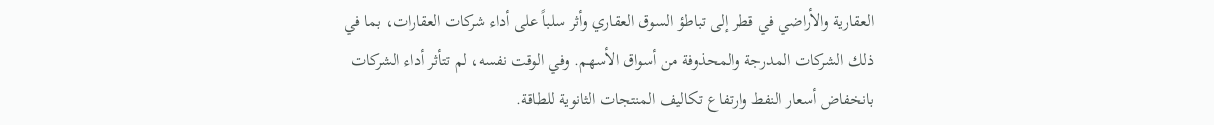العقارية والأراضي في قطر إلى تباطؤ السوق العقاري وأثر سلباً على أداء شركات العقارات، بما في ذلك الشركات المدرجة والمحذوفة من أسواق الأسهم. وفي الوقت نفسه، لم تتأثر أداء الشركات بانخفاض أسعار النفط وارتفاع تكاليف المنتجات الثانوية للطاقة.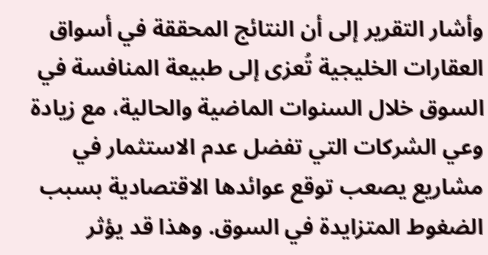وأشار التقرير إلى أن النتائج المحققة في أسواق العقارات الخليجية تُعزى إلى طبيعة المنافسة في السوق خلال السنوات الماضية والحالية، مع زيادة وعي الشركات التي تفضل عدم الاستثمار في مشاريع يصعب توقع عوائدها الاقتصادية بسبب الضغوط المتزايدة في السوق. وهذا قد يؤثر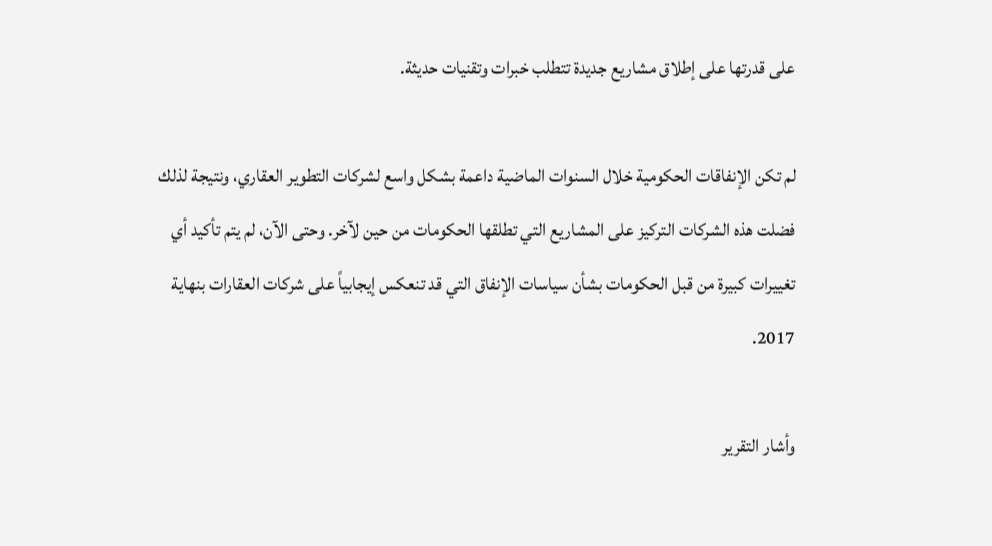على قدرتها على إطلاق مشاريع جديدة تتطلب خبرات وتقنيات حديثة.

لم تكن الإنفاقات الحكومية خلال السنوات الماضية داعمة بشكل واسع لشركات التطوير العقاري، ونتيجة لذلك فضلت هذه الشركات التركيز على المشاريع التي تطلقها الحكومات من حين لآخر. وحتى الآن، لم يتم تأكيد أي تغييرات كبيرة من قبل الحكومات بشأن سياسات الإنفاق التي قد تنعكس إيجابياً على شركات العقارات بنهاية 2017.

وأشار التقرير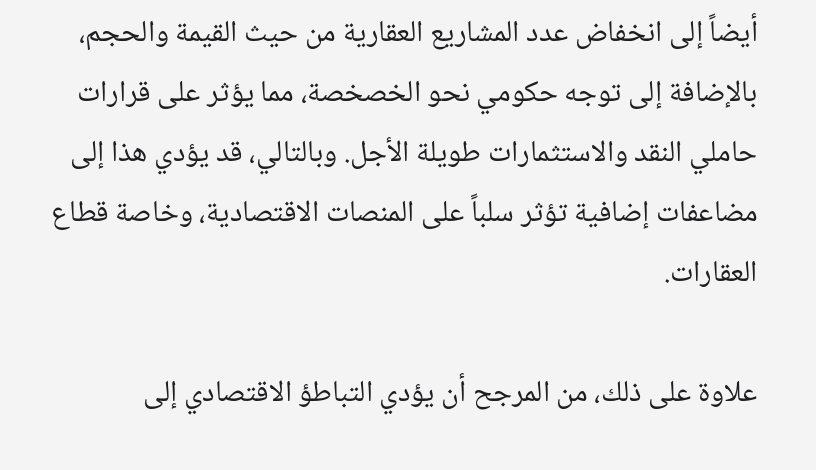أيضاً إلى انخفاض عدد المشاريع العقارية من حيث القيمة والحجم، بالإضافة إلى توجه حكومي نحو الخصخصة، مما يؤثر على قرارات حاملي النقد والاستثمارات طويلة الأجل. وبالتالي، قد يؤدي هذا إلى مضاعفات إضافية تؤثر سلباً على المنصات الاقتصادية، وخاصة قطاع العقارات.

علاوة على ذلك، من المرجح أن يؤدي التباطؤ الاقتصادي إلى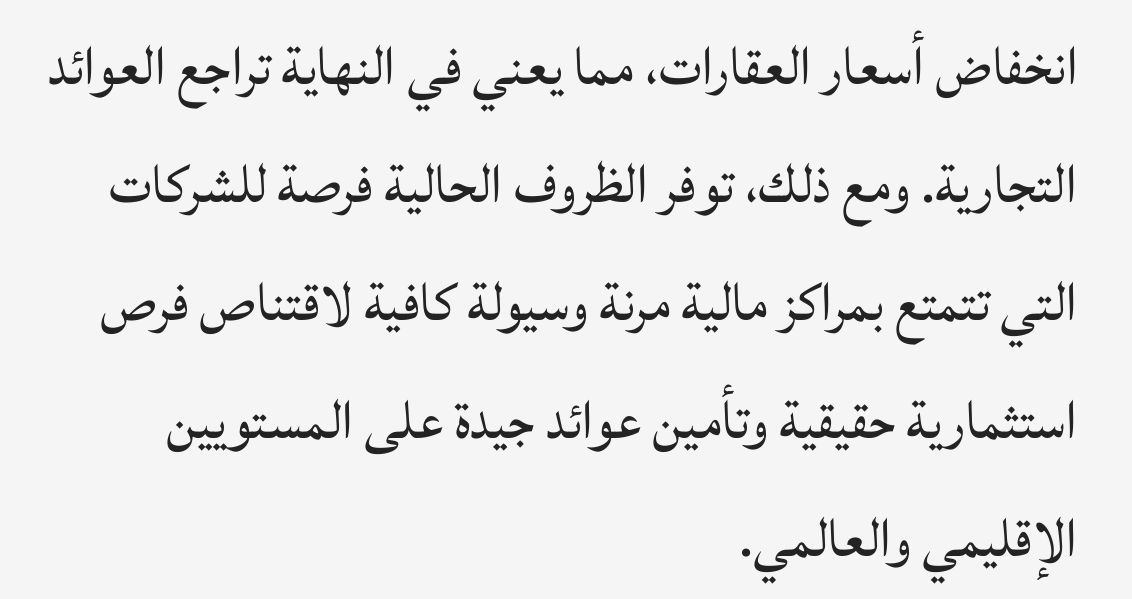انخفاض أسعار العقارات، مما يعني في النهاية تراجع العوائد التجارية. ومع ذلك، توفر الظروف الحالية فرصة للشركات التي تتمتع بمراكز مالية مرنة وسيولة كافية لاقتناص فرص استثمارية حقيقية وتأمين عوائد جيدة على المستويين الإقليمي والعالمي.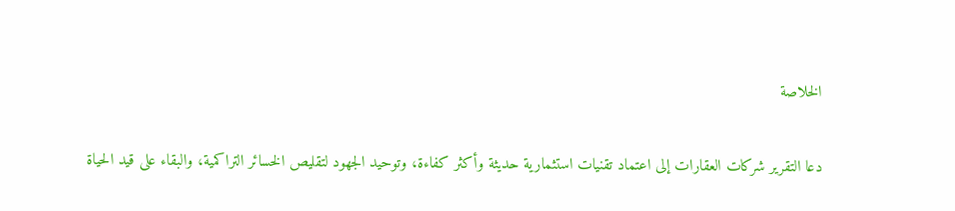الخلاصة

دعا التقرير شركات العقارات إلى اعتماد تقنيات استثمارية حديثة وأكثر كفاءة، وتوحيد الجهود لتقليص الخسائر التراكمية، والبقاء على قيد الحياة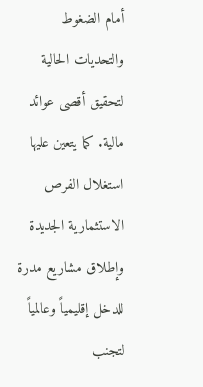أمام الضغوط والتحديات الحالية لتحقيق أقصى عوائد مالية. كما يتعين عليها استغلال الفرص الاستثمارية الجديدة وإطلاق مشاريع مدرة للدخل إقليمياً وعالمياً لتجنب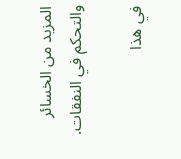المزيد من الخسائر والتحكم في النفقات.

في هذا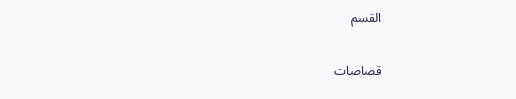القسم

قصاصات